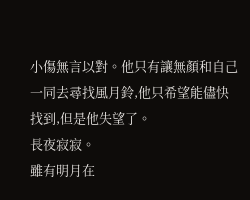小傷無言以對。他只有讓無顏和自己一同去尋找風月鈴,他只希望能儘快找到,但是他失望了。
長夜寂寂。
雖有明月在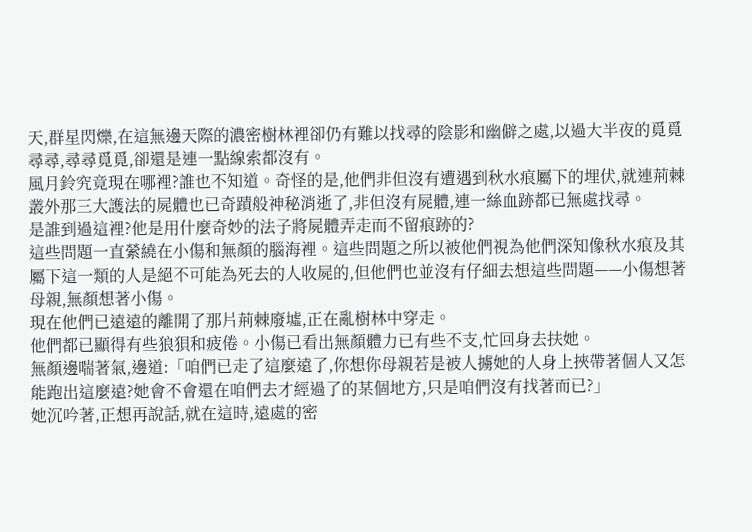天,群星閃爍,在這無邊天際的濃密樹林裡卻仍有難以找尋的陰影和幽僻之處,以過大半夜的覓覓尋尋,尋尋覓覓,卻還是連一點線索都沒有。
風月鈴究竟現在哪裡?誰也不知道。奇怪的是,他們非但沒有遭遇到秋水痕屬下的埋伏,就連荊棘叢外那三大護法的屍體也已奇蹟般神秘消逝了,非但沒有屍體,連一絲血跡都已無處找尋。
是誰到過這裡?他是用什麼奇妙的法子將屍體弄走而不留痕跡的?
這些問題一直縈繞在小傷和無顏的腦海裡。這些問題之所以被他們視為他們深知像秋水痕及其屬下這一類的人是絕不可能為死去的人收屍的,但他們也並沒有仔細去想這些問題——小傷想著母親,無顏想著小傷。
現在他們已遠遠的離開了那片荊棘廢墟,正在亂樹林中穿走。
他們都已顯得有些狼狽和疲倦。小傷已看出無顏體力已有些不支,忙回身去扶她。
無顏邊喘著氣,邊道:「咱們已走了這麼遠了,你想你母親若是被人擄她的人身上挾帶著個人又怎能跑出這麼遠?她會不會還在咱們去才經過了的某個地方,只是咱們沒有找著而已?」
她沉吟著,正想再說話,就在這時,遠處的密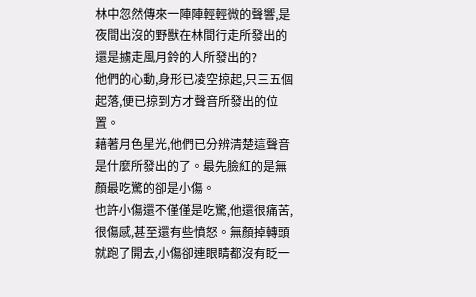林中忽然傳來一陣陣輕輕微的聲響,是夜間出沒的野獸在林間行走所發出的還是擄走風月鈴的人所發出的?
他們的心動,身形已凌空掠起,只三五個起落,便已掠到方才聲音所發出的位置。
藉著月色星光,他們已分辨清楚這聲音是什麼所發出的了。最先臉紅的是無顏最吃驚的卻是小傷。
也許小傷還不僅僅是吃驚,他還很痛苦,很傷感,甚至還有些憤怒。無顏掉轉頭就跑了開去,小傷卻連眼睛都沒有眨一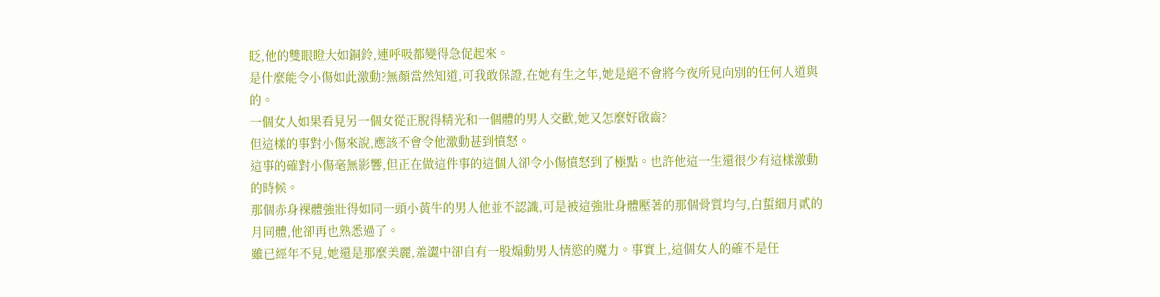眨,他的雙眼瞪大如銅鈴,連呼吸都變得急促起來。
是什麼能令小傷如此激動?無顏當然知道,可我敢保證,在她有生之年,她是絕不會將今夜所見向別的任何人道與的。
一個女人如果看見另一個女從正脫得精光和一個體的男人交歡,她又怎麼好啟齒?
但這樣的事對小傷來說,應該不會令他激動甚到憤怒。
這事的確對小傷毫無影響,但正在做這件事的這個人卻令小傷憤怒到了極點。也許他這一生還很少有這樣激動的時候。
那個赤身裸體強壯得如同一頭小黃牛的男人他並不認識,可是被這強壯身體壓著的那個骨質均勻,白蜇細月貳的月同體,他卻再也熟悉過了。
雖已經年不見,她還是那麼美麗,羞澀中卻自有一股煽動男人情慾的魔力。事實上,這個女人的確不是任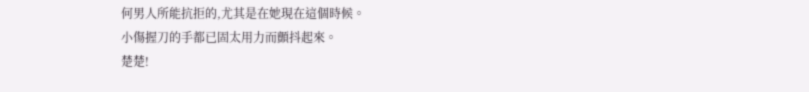何男人所能抗拒的,尤其是在她現在這個時候。
小傷握刀的手都已固太用力而顫抖起來。
楚楚!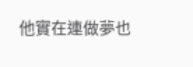他實在連做夢也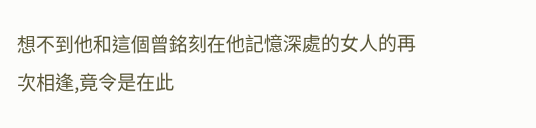想不到他和這個曾銘刻在他記憶深處的女人的再次相逢,竟令是在此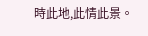時此地,此情此景。